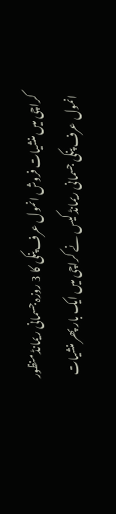کراچی میں منشیات فروش انمول عرف پنکی کا 3 روزہ جسمانی ریمانڈ منظور
انمول عرف پنکی جسمانی ریمانڈ کیس نے کراچی میں ایک بار پھر منشیات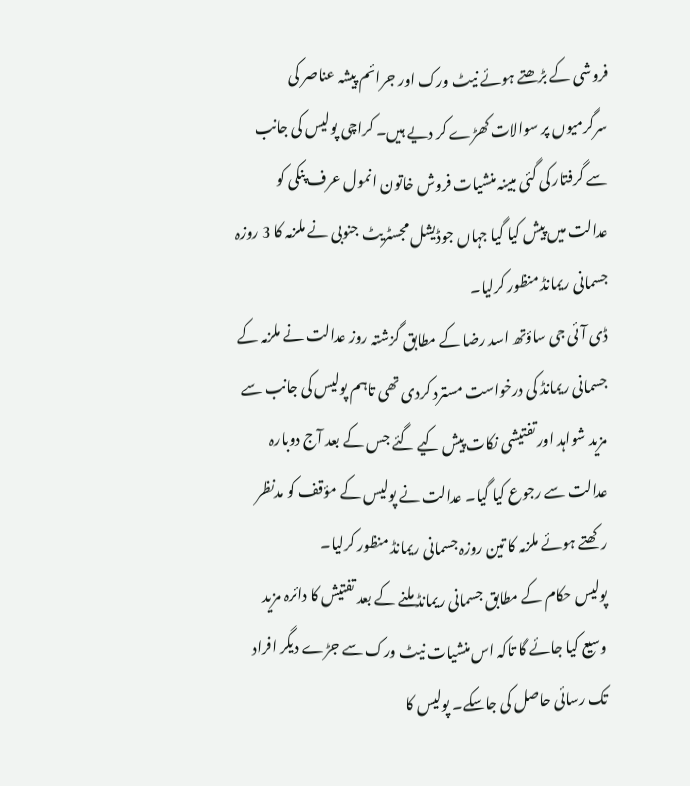فروشی کے بڑھتے ہوئے نیٹ ورک اور جرائم پیشہ عناصر کی سرگرمیوں پر سوالات کھڑے کر دیے ہیں۔ کراچی پولیس کی جانب سے گرفتار کی گئی مبینہ منشیات فروش خاتون انمول عرف پنکی کو عدالت میں پیش کیا گیا جہاں جوڈیشل مجسٹریٹ جنوبی نے ملزمہ کا 3 روزہ جسمانی ریمانڈ منظور کرلیا۔
ڈی آئی جی ساؤتھ اسد رضا کے مطابق گزشتہ روز عدالت نے ملزمہ کے جسمانی ریمانڈ کی درخواست مسترد کردی تھی تاہم پولیس کی جانب سے مزید شواہد اور تفتیشی نکات پیش کیے گئے جس کے بعد آج دوبارہ عدالت سے رجوع کیا گیا۔ عدالت نے پولیس کے مؤقف کو مدنظر رکھتے ہوئے ملزمہ کا تین روزہ جسمانی ریمانڈ منظور کرلیا۔
پولیس حکام کے مطابق جسمانی ریمانڈ ملنے کے بعد تفتیش کا دائرہ مزید وسیع کیا جائے گا تاکہ اس منشیات نیٹ ورک سے جڑے دیگر افراد تک رسائی حاصل کی جاسکے۔ پولیس کا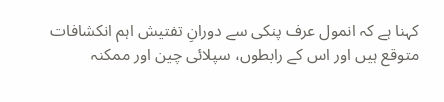کہنا ہے کہ انمول عرف پنکی سے دورانِ تفتیش اہم انکشافات متوقع ہیں اور اس کے رابطوں، سپلائی چین اور ممکنہ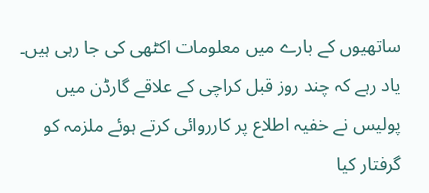ساتھیوں کے بارے میں معلومات اکٹھی کی جا رہی ہیں۔
یاد رہے کہ چند روز قبل کراچی کے علاقے گارڈن میں پولیس نے خفیہ اطلاع پر کارروائی کرتے ہوئے ملزمہ کو گرفتار کیا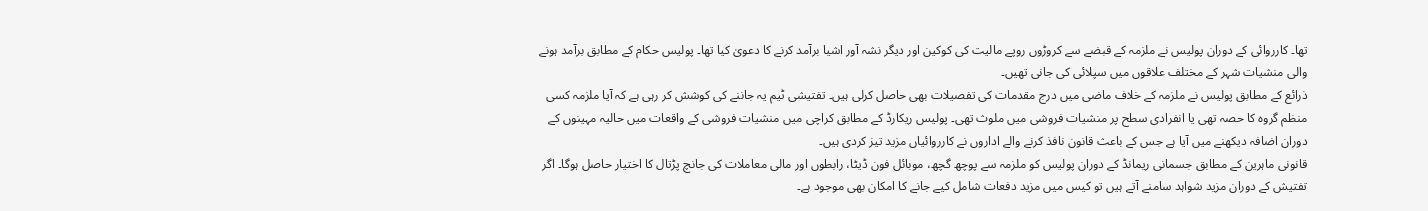تھا۔ کارروائی کے دوران پولیس نے ملزمہ کے قبضے سے کروڑوں روپے مالیت کی کوکین اور دیگر نشہ آور اشیا برآمد کرنے کا دعویٰ کیا تھا۔ پولیس حکام کے مطابق برآمد ہونے والی منشیات شہر کے مختلف علاقوں میں سپلائی کی جانی تھیں۔
ذرائع کے مطابق پولیس نے ملزمہ کے خلاف ماضی میں درج مقدمات کی تفصیلات بھی حاصل کرلی ہیں۔ تفتیشی ٹیم یہ جاننے کی کوشش کر رہی ہے کہ آیا ملزمہ کسی منظم گروہ کا حصہ تھی یا انفرادی سطح پر منشیات فروشی میں ملوث تھی۔ پولیس ریکارڈ کے مطابق کراچی میں منشیات فروشی کے واقعات میں حالیہ مہینوں کے دوران اضافہ دیکھنے میں آیا ہے جس کے باعث قانون نافذ کرنے والے اداروں نے کارروائیاں مزید تیز کردی ہیں۔
قانونی ماہرین کے مطابق جسمانی ریمانڈ کے دوران پولیس کو ملزمہ سے پوچھ گچھ، موبائل فون ڈیٹا، رابطوں اور مالی معاملات کی جانچ پڑتال کا اختیار حاصل ہوگا۔ اگر تفتیش کے دوران مزید شواہد سامنے آتے ہیں تو کیس میں مزید دفعات شامل کیے جانے کا امکان بھی موجود ہے۔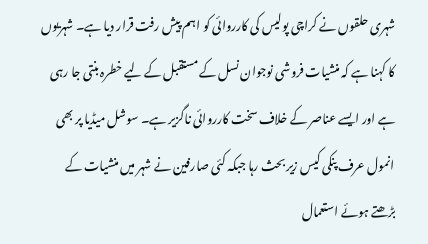شہری حلقوں نے کراچی پولیس کی کارروائی کو اہم پیش رفت قرار دیا ہے۔ شہریوں کا کہنا ہے کہ منشیات فروشی نوجوان نسل کے مستقبل کے لیے خطرہ بنتی جا رہی ہے اور ایسے عناصر کے خلاف سخت کارروائی ناگزیر ہے۔ سوشل میڈیا پر بھی انمول عرف پنکی کیس زیر بحث رہا جبکہ کئی صارفین نے شہر میں منشیات کے بڑھتے ہوئے استعمال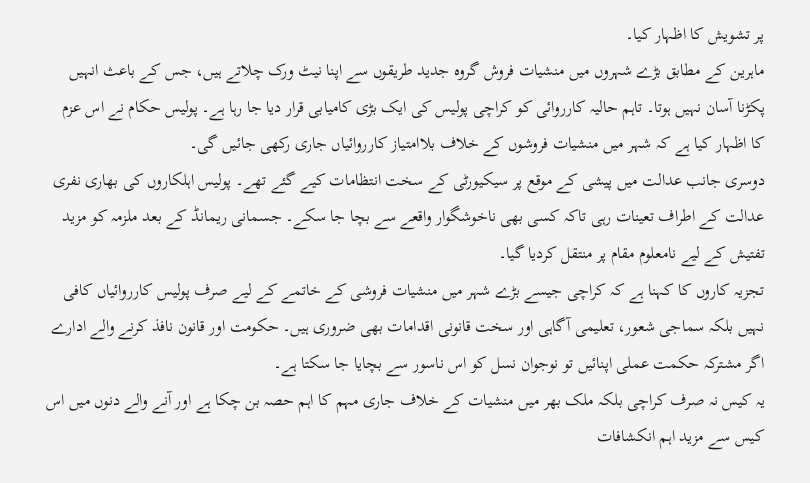پر تشویش کا اظہار کیا۔
ماہرین کے مطابق بڑے شہروں میں منشیات فروش گروہ جدید طریقوں سے اپنا نیٹ ورک چلاتے ہیں، جس کے باعث انہیں پکڑنا آسان نہیں ہوتا۔ تاہم حالیہ کارروائی کو کراچی پولیس کی ایک بڑی کامیابی قرار دیا جا رہا ہے۔ پولیس حکام نے اس عزم کا اظہار کیا ہے کہ شہر میں منشیات فروشوں کے خلاف بلاامتیاز کارروائیاں جاری رکھی جائیں گی۔
دوسری جانب عدالت میں پیشی کے موقع پر سیکیورٹی کے سخت انتظامات کیے گئے تھے۔ پولیس اہلکاروں کی بھاری نفری عدالت کے اطراف تعینات رہی تاکہ کسی بھی ناخوشگوار واقعے سے بچا جا سکے۔ جسمانی ریمانڈ کے بعد ملزمہ کو مزید تفتیش کے لیے نامعلوم مقام پر منتقل کردیا گیا۔
تجزیہ کاروں کا کہنا ہے کہ کراچی جیسے بڑے شہر میں منشیات فروشی کے خاتمے کے لیے صرف پولیس کارروائیاں کافی نہیں بلکہ سماجی شعور، تعلیمی آگاہی اور سخت قانونی اقدامات بھی ضروری ہیں۔ حکومت اور قانون نافذ کرنے والے ادارے اگر مشترکہ حکمت عملی اپنائیں تو نوجوان نسل کو اس ناسور سے بچایا جا سکتا ہے۔
یہ کیس نہ صرف کراچی بلکہ ملک بھر میں منشیات کے خلاف جاری مہم کا اہم حصہ بن چکا ہے اور آنے والے دنوں میں اس کیس سے مزید اہم انکشافات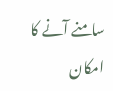سامنے آنے کا امکان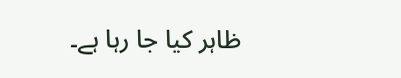ظاہر کیا جا رہا ہے۔